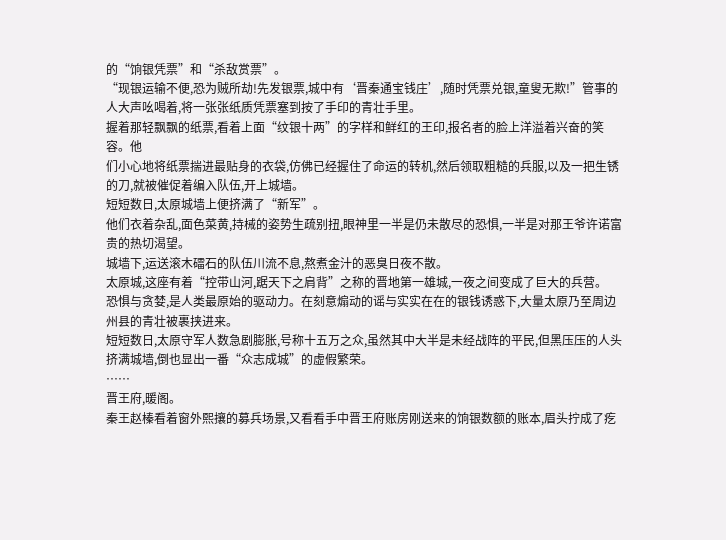的“饷银凭票”和“杀敌赏票”。
“现银运输不便,恐为贼所劫!先发银票,城中有‘晋秦通宝钱庄’,随时凭票兑银,童叟无欺!”管事的人大声吆喝着,将一张张纸质凭票塞到按了手印的青壮手里。
握着那轻飘飘的纸票,看着上面“纹银十两”的字样和鲜红的王印,报名者的脸上洋溢着兴奋的笑容。他
们小心地将纸票揣进最贴身的衣袋,仿佛已经握住了命运的转机,然后领取粗糙的兵服,以及一把生锈的刀,就被催促着编入队伍,开上城墙。
短短数日,太原城墙上便挤满了“新军”。
他们衣着杂乱,面色菜黄,持械的姿势生疏别扭,眼神里一半是仍未散尽的恐惧,一半是对那王爷许诺富贵的热切渴望。
城墙下,运送滚木礌石的队伍川流不息,熬煮金汁的恶臭日夜不散。
太原城,这座有着“控带山河,踞天下之肩背”之称的晋地第一雄城,一夜之间变成了巨大的兵营。
恐惧与贪婪,是人类最原始的驱动力。在刻意煽动的谣与实实在在的银钱诱惑下,大量太原乃至周边州县的青壮被裹挟进来。
短短数日,太原守军人数急剧膨胀,号称十五万之众,虽然其中大半是未经战阵的平民,但黑压压的人头挤满城墙,倒也显出一番“众志成城”的虚假繁荣。
……
晋王府,暖阁。
秦王赵榛看着窗外熙攘的募兵场景,又看看手中晋王府账房刚送来的饷银数额的账本,眉头拧成了疙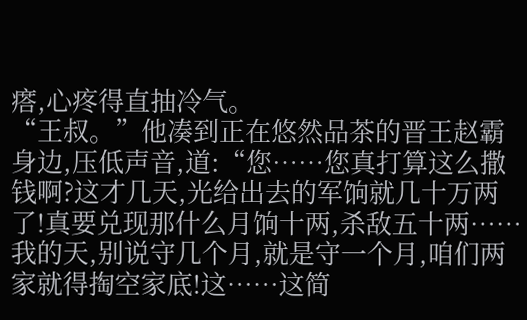瘩,心疼得直抽冷气。
“王叔。”他凑到正在悠然品茶的晋王赵霸身边,压低声音,道:“您……您真打算这么撒钱啊?这才几天,光给出去的军饷就几十万两了!真要兑现那什么月饷十两,杀敌五十两……我的天,别说守几个月,就是守一个月,咱们两家就得掏空家底!这……这简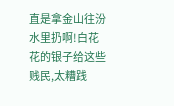直是拿金山往汾水里扔啊!白花花的银子给这些贱民,太糟践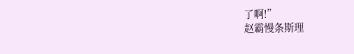了啊!”
赵霸慢条斯理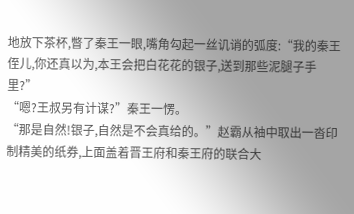地放下茶杯,瞥了秦王一眼,嘴角勾起一丝讥诮的弧度:“我的秦王侄儿,你还真以为,本王会把白花花的银子,送到那些泥腿子手里?”
“嗯?王叔另有计谋?”秦王一愣。
“那是自然!银子,自然是不会真给的。”赵霸从袖中取出一沓印制精美的纸券,上面盖着晋王府和秦王府的联合大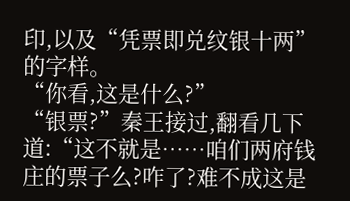印,以及“凭票即兑纹银十两”的字样。
“你看,这是什么?”
“银票?”秦王接过,翻看几下道:“这不就是……咱们两府钱庄的票子么?咋了?难不成这是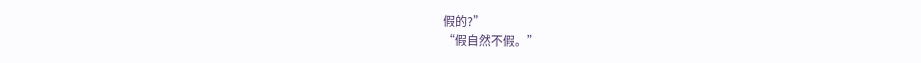假的?”
“假自然不假。”